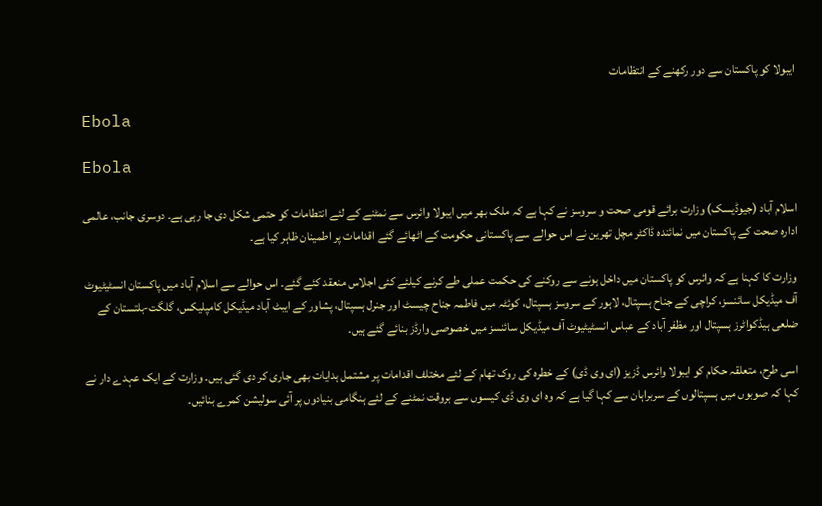ایبولا کو پاکستان سے دور رکھنے کے انتظامات

Ebola

Ebola

اسلام آباد (جیوڈیسک) وزارت برائے قومی صحت و سروسز نے کہا ہے کہ ملک بھر میں ایبولا وائرس سے نمٹنے کے لئے انتطامات کو حتمی شکل دی جا رہی ہے۔ دوسری جانب، عالمی ادارہ صحت کے پاکستان میں نمائندہ ڈاکٹر مچل تھرین نے اس حوالے سے پاکستانی حکومت کے اٹھائے گئے اقدامات پر اطمینان ظاہر کیا ہے۔

وزارت کا کہنا ہے کہ وائرس کو پاکستان میں داخل ہونے سے روکنے کی حکمت عملی طے کرنے کیلئے کئی اجلاس منعقد کئے گئے۔ اس حوالے سے اسلام آباد میں پاکستان انسٹیٹیوٹ آف میڈیکل سائنسز، کراچی کے جناح ہسپتال، لاہور کے سروسز ہسپتال، کوئٹہ میں فاطمہ جناح چیسٹ اور جنرل ہسپتال، پشاور کے ایبٹ آباد میڈیکل کامپلیکس، گلگت-بلتستان کے ضلعی ہیڈکواٹرز ہسپتال اور مظفر آباد کے عباس انسٹیٹیوٹ آف میڈیکل سائنسز میں خصوصی وارڈز بنائے گئے ہیں۔

اسی طرح، متعلقہ حکام کو ایبولا وائرس ڈزیز (ای وی ڈی) کے خطرہ کی روک تھام کے لئے مختلف اقدامات پر مشتمل ہدایات بھی جاری کر دی گئی ہیں۔ وزارت کے ایک عہدے دار نے کہا کہ صوبوں میں ہسپتالوں کے سربراہان سے کہا گیا ہے کہ وہ ای وی ڈی کیسوں سے بروقت نمٹنے کے لئے ہنگامی بنیادوں پر آئی سولیشن کمرے بنائیں۔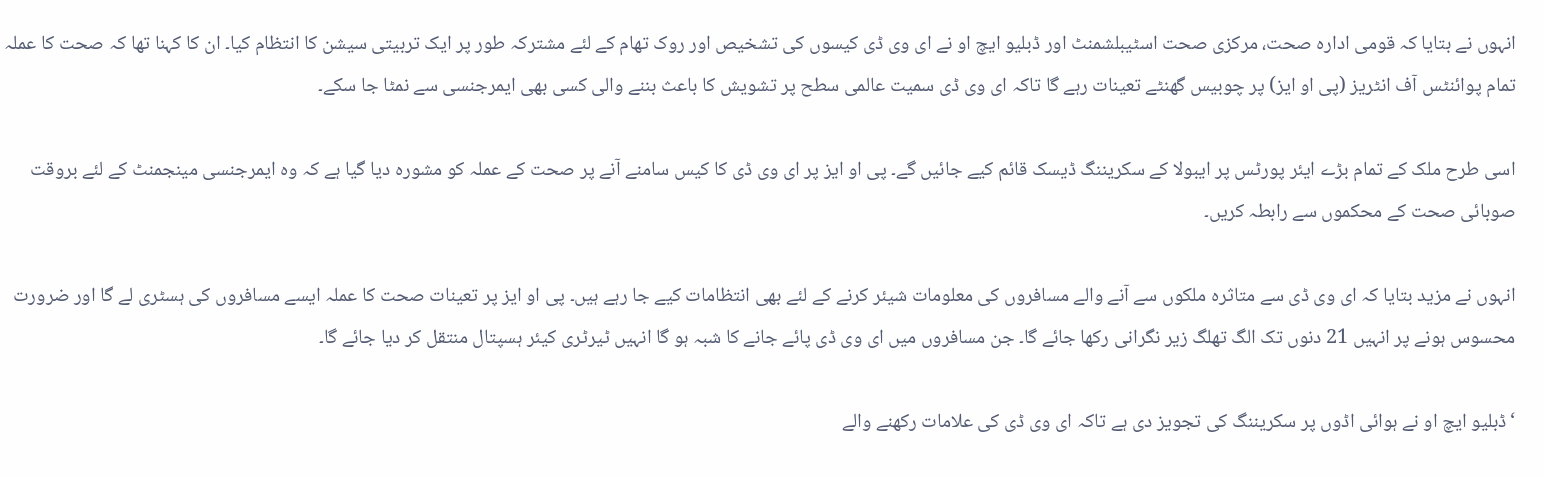انہوں نے بتایا کہ قومی ادارہ صحت، مرکزی صحت اسٹیبلشمنٹ اور ڈبلیو ایچ او نے ای وی ڈی کیسوں کی تشخیص اور روک تھام کے لئے مشترکہ طور پر ایک تربیتی سیشن کا انتظام کیا۔ ان کا کہنا تھا کہ صحت کا عملہ تمام پوائنٹس آف انٹریز (پی او ایز) پر چوبیس گھنٹے تعینات رہے گا تاکہ ای وی ڈی سمیت عالمی سطح پر تشویش کا باعث بننے والی کسی بھی ایمرجنسی سے نمٹا جا سکے۔

اسی طرح ملک کے تمام بڑے ایئر پورٹس پر ایبولا کے سکریننگ ڈیسک قائم کیے جائیں گے۔ پی او ایز پر ای وی ڈی کا کیس سامنے آنے پر صحت کے عملہ کو مشورہ دیا گیا ہے کہ وہ ایمرجنسی مینجمنٹ کے لئے بروقت صوبائی صحت کے محکموں سے رابطہ کریں۔

انہوں نے مزید بتایا کہ ای وی ڈی سے متاثرہ ملکوں سے آنے والے مسافروں کی معلومات شیئر کرنے کے لئے بھی انتظامات کیے جا رہے ہیں۔ پی او ایز پر تعینات صحت کا عملہ ایسے مسافروں کی ہسٹری لے گا اور ضرورت محسوس ہونے پر انہیں 21 دنوں تک الگ تھلگ زیر نگرانی رکھا جائے گا۔ جن مسافروں میں ای وی ڈی پائے جانے کا شبہ ہو گا انہیں ٹیرٹری کیئر ہسپتال منتقل کر دیا جائے گا۔

‘ڈبلیو ایچ او نے ہوائی اڈوں پر سکریننگ کی تجویز دی ہے تاکہ ای وی ڈی کی علامات رکھنے والے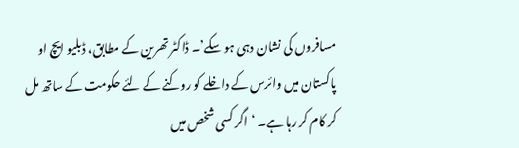مسافروں کی نشان دہی ہو سکے’۔ ڈاکٹر تھرین کے مطابق، ڈبلیو ایچ او پاکستان میں وائرس کے داخلے کو روکنے کے لئے حکومت کے ساتھ مل کر کام کر رہا ہے۔ ‘اگر کسی شخص میں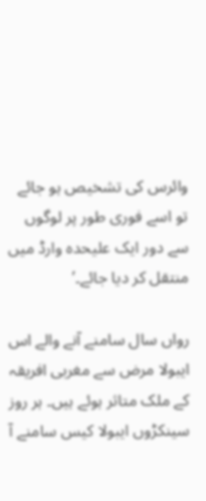وائرس کی تشخیص ہو جائے تو اسے فوری طور پر لوگوں سے دور ایک علیحدہ وارڈ میں منتقل کر دیا جائے۔’

رواں سال سامنے آنے والے اس ایبولا مرض سے مغربی افریقہ کے ملک متاثر ہوئے ہیں۔ ہر روز سینکڑوں ایبولا کیس سامنے آ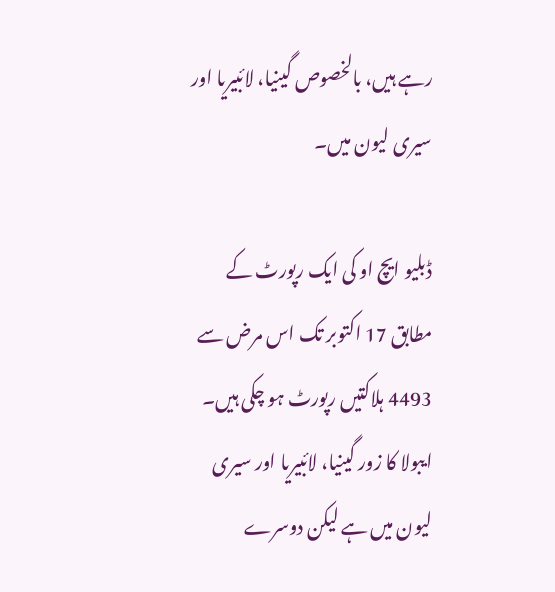رہے ہیں، بالخصوص گینیا، لائبیریا اور سیری لیون میں۔

ڈبلیو ایچ او کی ایک رپورٹ کے مطابق 17 اکتوبر تک اس مرض سے 4493 ہلاکتیں رپورٹ ہو چکی ہیں۔ ایبولا کا زور گینیا، لائبیریا اور سیری لیون میں ہے لیکن دوسرے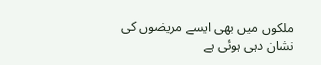ملکوں میں بھی ایسے مریضوں کی نشان دہی ہوئی ہے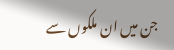جن میں ان ملکوں سے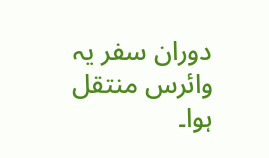دوران سفر یہ وائرس منتقل ہوا۔